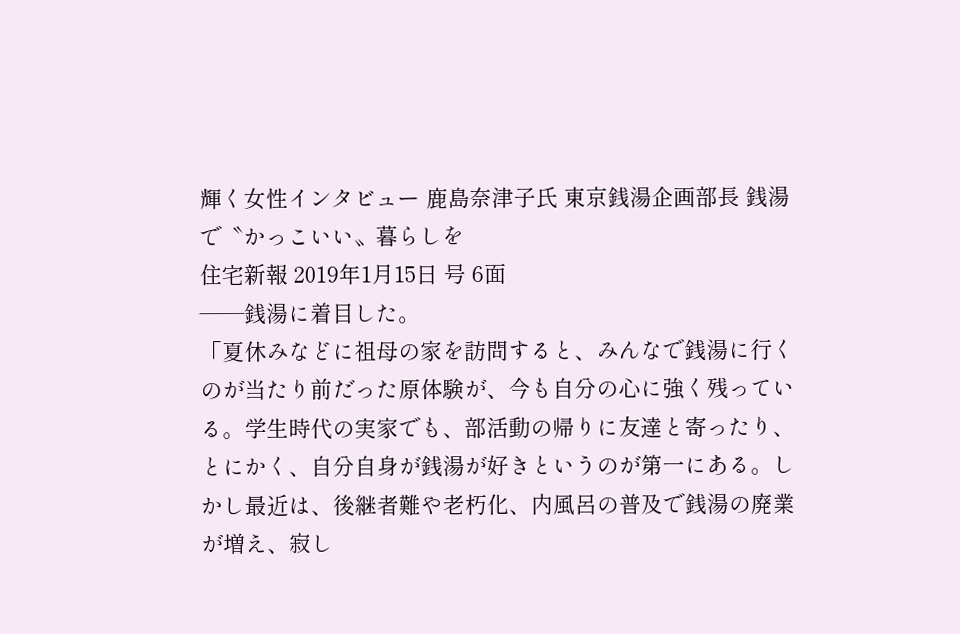輝く女性インタビュー 鹿島奈津子氏 東京銭湯企画部長 銭湯で〝かっこいい〟暮らしを
住宅新報 2019年1月15日 号 6面
――銭湯に着目した。
「夏休みなどに祖母の家を訪問すると、みんなで銭湯に行くのが当たり前だった原体験が、今も自分の心に強く残っている。学生時代の実家でも、部活動の帰りに友達と寄ったり、とにかく、自分自身が銭湯が好きというのが第一にある。しかし最近は、後継者難や老朽化、内風呂の普及で銭湯の廃業が増え、寂し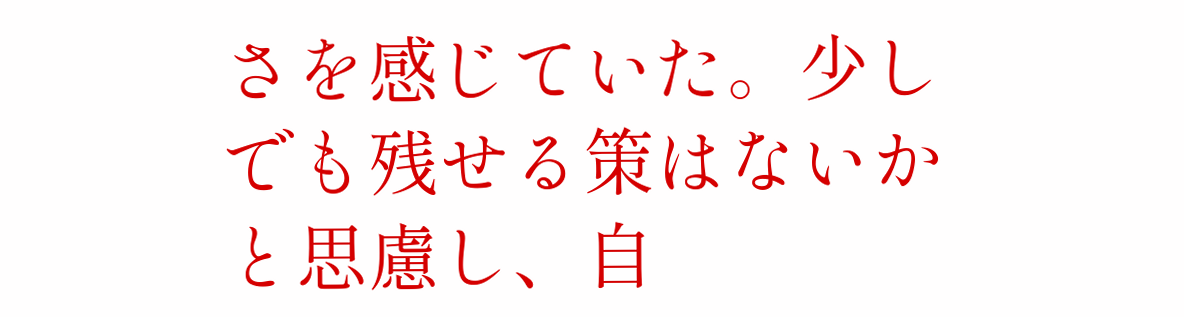さを感じていた。少しでも残せる策はないかと思慮し、自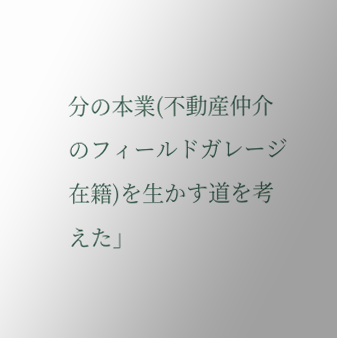分の本業(不動産仲介のフィールドガレージ在籍)を生かす道を考えた」